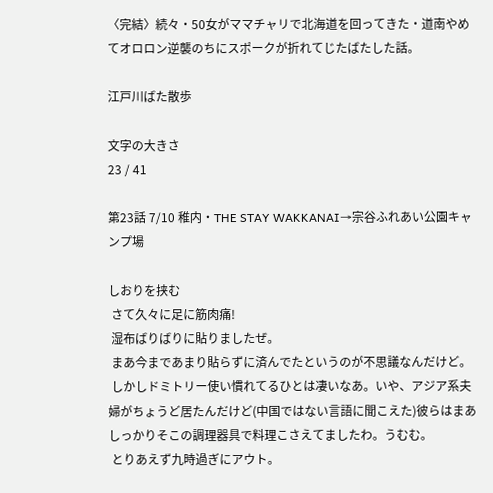〈完結〉続々・50女がママチャリで北海道を回ってきた・道南やめてオロロン逆襲のちにスポークが折れてじたばたした話。

江戸川ばた散歩

文字の大きさ
23 / 41

第23話 7/10 稚内・THE STAY WAKKANAI→宗谷ふれあい公園キャンプ場

しおりを挟む
 さて久々に足に筋肉痛!
 湿布ばりばりに貼りましたぜ。
 まあ今まであまり貼らずに済んでたというのが不思議なんだけど。
 しかしドミトリー使い慣れてるひとは凄いなあ。いや、アジア系夫婦がちょうど居たんだけど(中国ではない言語に聞こえた)彼らはまあしっかりそこの調理器具で料理こさえてましたわ。うむむ。
 とりあえず九時過ぎにアウト。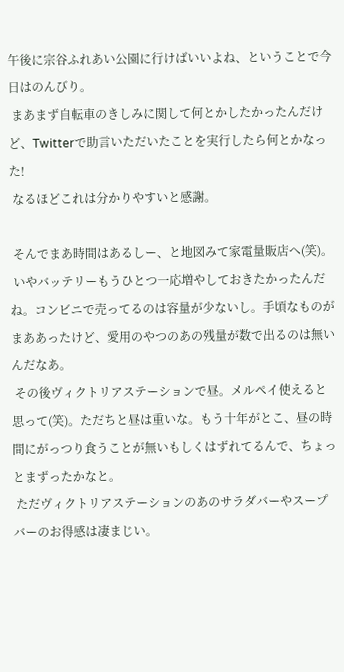午後に宗谷ふれあい公園に行けばいいよね、ということで今日はのんびり。
 まあまず自転車のきしみに関して何とかしたかったんだけど、Twitterで助言いただいたことを実行したら何とかなった!
 なるほどこれは分かりやすいと感謝。

 そんでまあ時間はあるしー、と地図みて家電量販店へ(笑)。
 いやバッテリーもうひとつ一応増やしておきたかったんだね。コンビニで売ってるのは容量が少ないし。手頃なものがまああったけど、愛用のやつのあの残量が数で出るのは無いんだなあ。
 その後ヴィクトリアステーションで昼。メルペイ使えると思って(笑)。ただちと昼は重いな。もう十年がとこ、昼の時間にがっつり食うことが無いもしくはずれてるんで、ちょっとまずったかなと。
 ただヴィクトリアステーションのあのサラダバーやスープバーのお得感は凄まじい。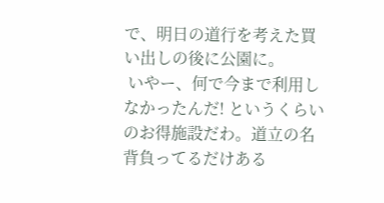で、明日の道行を考えた買い出しの後に公園に。
 いやー、何で今まで利用しなかったんだ! というくらいのお得施設だわ。道立の名背負ってるだけある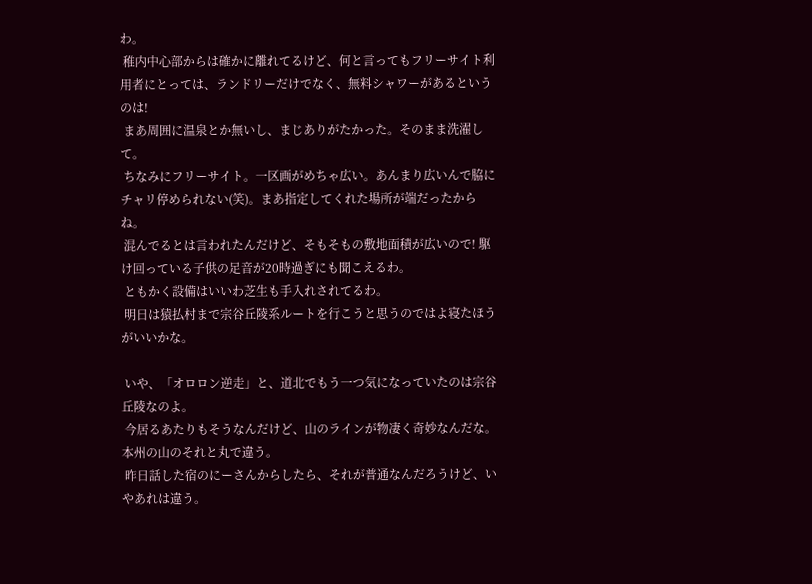わ。
 稚内中心部からは確かに離れてるけど、何と言ってもフリーサイト利用者にとっては、ランドリーだけでなく、無料シャワーがあるというのは!
 まあ周囲に温泉とか無いし、まじありがたかった。そのまま洗濯して。
 ちなみにフリーサイト。一区画がめちゃ広い。あんまり広いんで脇にチャリ停められない(笑)。まあ指定してくれた場所が端だったからね。
 混んでるとは言われたんだけど、そもそもの敷地面積が広いので! 駆け回っている子供の足音が20時過ぎにも聞こえるわ。
 ともかく設備はいいわ芝生も手入れされてるわ。
 明日は猿払村まで宗谷丘陵系ルートを行こうと思うのではよ寝たほうがいいかな。

 いや、「オロロン逆走」と、道北でもう一つ気になっていたのは宗谷丘陵なのよ。
 今居るあたりもそうなんだけど、山のラインが物凄く奇妙なんだな。本州の山のそれと丸で違う。
 昨日話した宿のにーさんからしたら、それが普通なんだろうけど、いやあれは違う。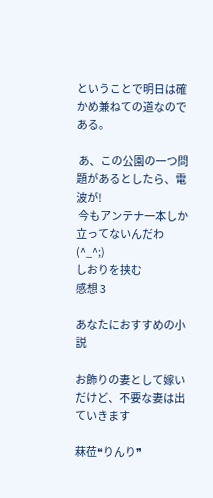ということで明日は確かめ兼ねての道なのである。

 あ、この公園の一つ問題があるとしたら、電波が!
 今もアンテナ一本しか立ってないんだわ(^_^;)
しおりを挟む
感想 3

あなたにおすすめの小説

お飾りの妻として嫁いだけど、不要な妻は出ていきます

菻莅❝りんり❞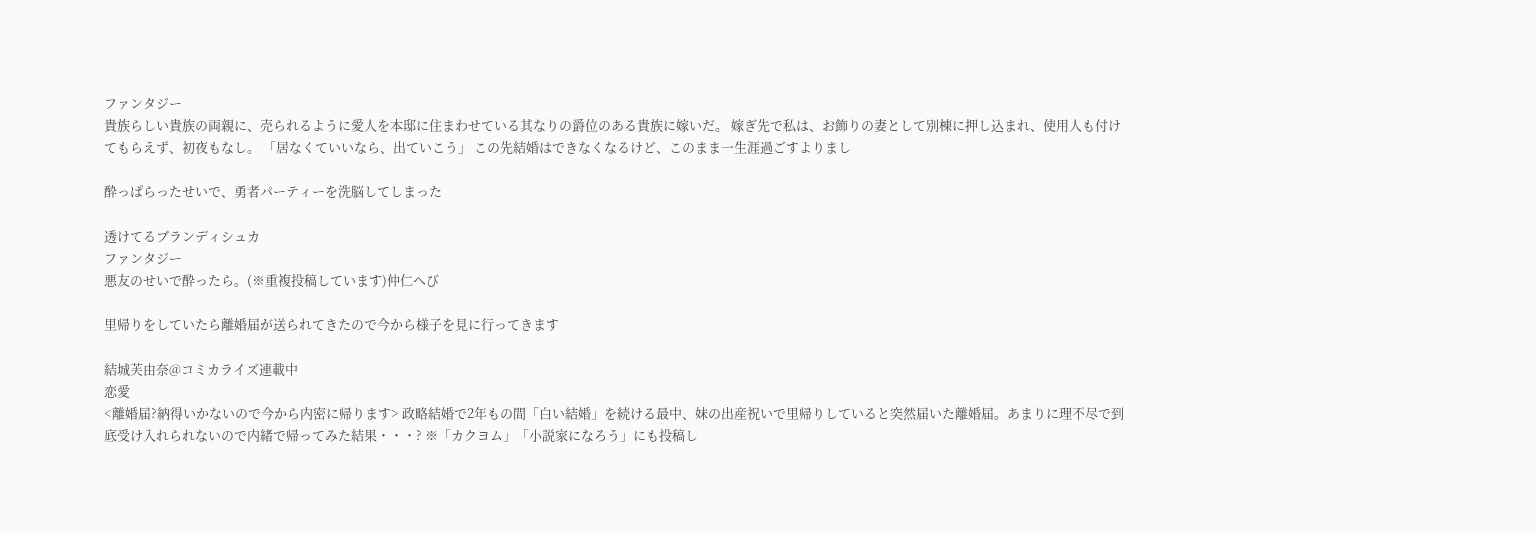ファンタジー
貴族らしい貴族の両親に、売られるように愛人を本邸に住まわせている其なりの爵位のある貴族に嫁いだ。 嫁ぎ先で私は、お飾りの妻として別棟に押し込まれ、使用人も付けてもらえず、初夜もなし。 「居なくていいなら、出ていこう」 この先結婚はできなくなるけど、このまま一生涯過ごすよりまし

酔っぱらったせいで、勇者パーティーを洗脳してしまった

透けてるブランディシュカ
ファンタジー
悪友のせいで酔ったら。(※重複投稿しています)仲仁へび

里帰りをしていたら離婚届が送られてきたので今から様子を見に行ってきます

結城芙由奈@コミカライズ連載中
恋愛
<離婚届?納得いかないので今から内密に帰ります> 政略結婚で2年もの間「白い結婚」を続ける最中、妹の出産祝いで里帰りしていると突然届いた離婚届。あまりに理不尽で到底受け入れられないので内緒で帰ってみた結果・・・? ※「カクヨム」「小説家になろう」にも投稿し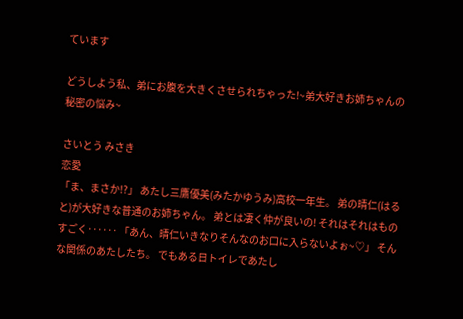ています

どうしよう私、弟にお腹を大きくさせられちゃった!~弟大好きお姉ちゃんの秘密の悩み~

さいとう みさき
恋愛
「ま、まさか!?」 あたし三鷹優美(みたかゆうみ)高校一年生。 弟の晴仁(はると)が大好きな普通のお姉ちゃん。 弟とは凄く仲が良いの! それはそれはものすごく‥‥‥ 「あん、晴仁いきなりそんなのお口に入らないよぉ~♡」 そんな関係のあたしたち。 でもある日トイレであたし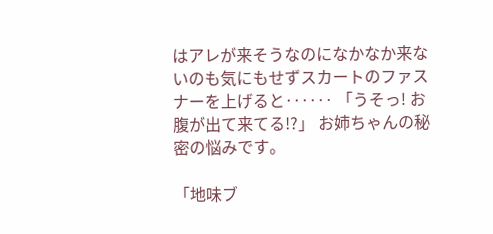はアレが来そうなのになかなか来ないのも気にもせずスカートのファスナーを上げると‥‥‥ 「うそっ! お腹が出て来てる!?」 お姉ちゃんの秘密の悩みです。

「地味ブ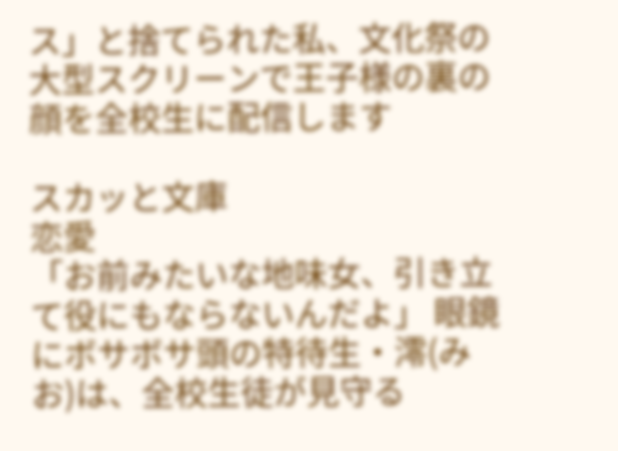ス」と捨てられた私、文化祭の大型スクリーンで王子様の裏の顔を全校生に配信します

スカッと文庫
恋愛
「お前みたいな地味女、引き立て役にもならないんだよ」 眼鏡にボサボサ頭の特待生・澪(みお)は、全校生徒が見守る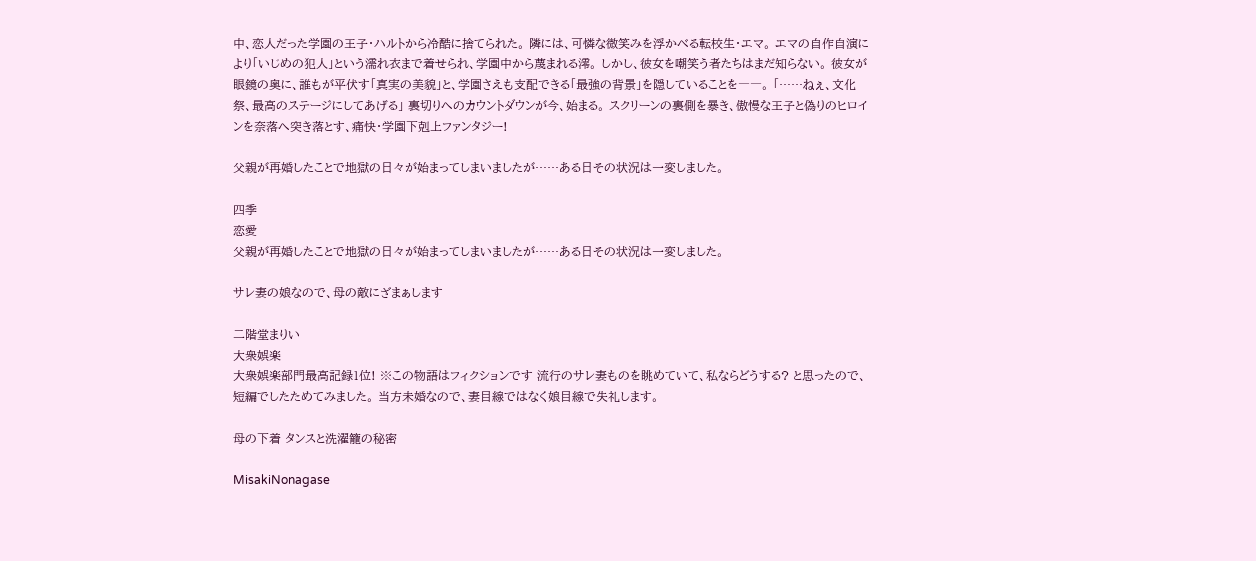中、恋人だった学園の王子・ハルトから冷酷に捨てられた。 隣には、可憐な微笑みを浮かべる転校生・エマ。 エマの自作自演により「いじめの犯人」という濡れ衣まで着せられ、学園中から蔑まれる澪。 しかし、彼女を嘲笑う者たちはまだ知らない。 彼女が眼鏡の奥に、誰もが平伏す「真実の美貌」と、学園さえも支配できる「最強の背景」を隠していることを――。 「……ねぇ、文化祭、最高のステージにしてあげる」 裏切りへのカウントダウンが今、始まる。 スクリーンの裏側を暴き、傲慢な王子と偽りのヒロインを奈落へ突き落とす、痛快・学園下剋上ファンタジー!

父親が再婚したことで地獄の日々が始まってしまいましたが……ある日その状況は一変しました。

四季
恋愛
父親が再婚したことで地獄の日々が始まってしまいましたが……ある日その状況は一変しました。

サレ妻の娘なので、母の敵にざまぁします

二階堂まりい
大衆娯楽
大衆娯楽部門最高記録1位! ※この物語はフィクションです 流行のサレ妻ものを眺めていて、私ならどうする? と思ったので、短編でしたためてみました。 当方未婚なので、妻目線ではなく娘目線で失礼します。

母の下着 タンスと洗濯籠の秘密

MisakiNonagase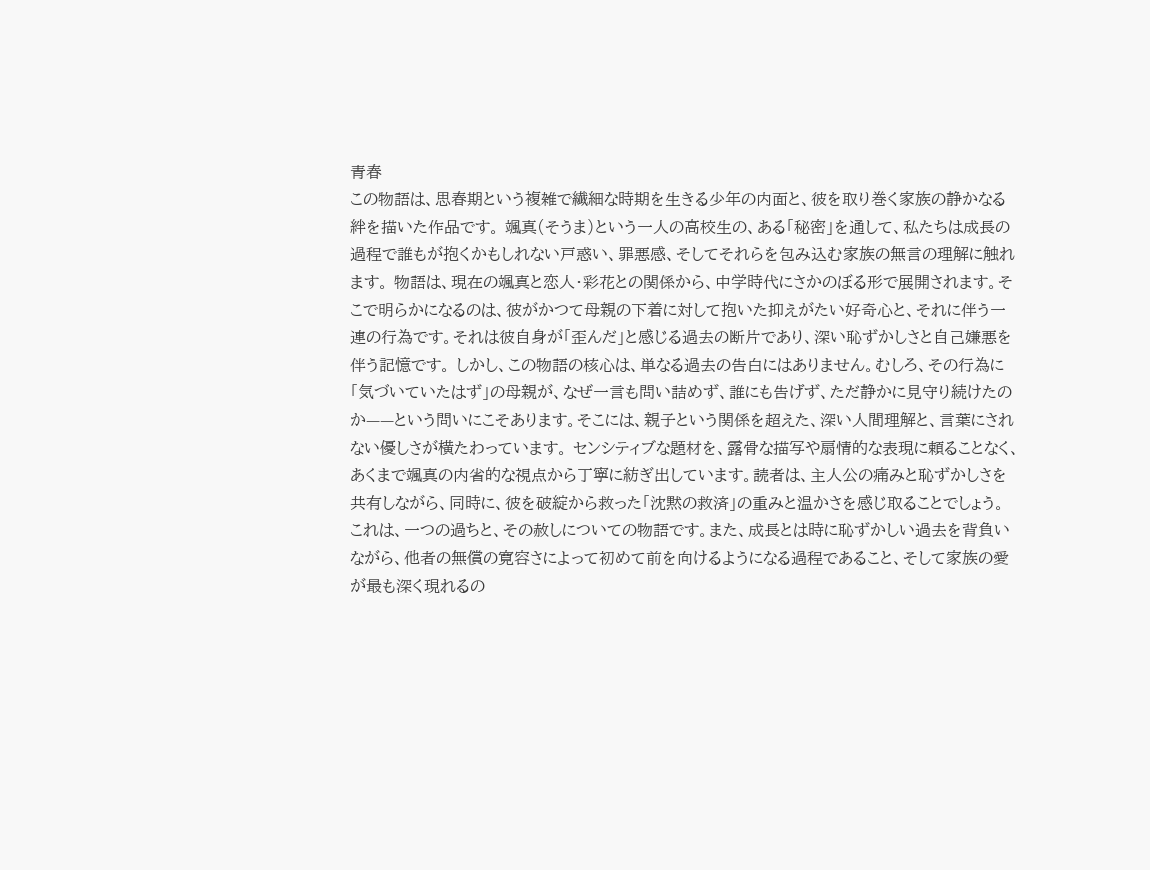青春
この物語は、思春期という複雑で繊細な時期を生きる少年の内面と、彼を取り巻く家族の静かなる絆を描いた作品です。 颯真(そうま)という一人の高校生の、ある「秘密」を通して、私たちは成長の過程で誰もが抱くかもしれない戸惑い、罪悪感、そしてそれらを包み込む家族の無言の理解に触れます。 物語は、現在の颯真と恋人・彩花との関係から、中学時代にさかのぼる形で展開されます。そこで明らかになるのは、彼がかつて母親の下着に対して抱いた抑えがたい好奇心と、それに伴う一連の行為です。それは彼自身が「歪んだ」と感じる過去の断片であり、深い恥ずかしさと自己嫌悪を伴う記憶です。 しかし、この物語の核心は、単なる過去の告白にはありません。むしろ、その行為に「気づいていたはず」の母親が、なぜ一言も問い詰めず、誰にも告げず、ただ静かに見守り続けたのか——という問いにこそあります。そこには、親子という関係を超えた、深い人間理解と、言葉にされない優しさが横たわっています。 センシティブな題材を、露骨な描写や扇情的な表現に頼ることなく、あくまで颯真の内省的な視点から丁寧に紡ぎ出しています。読者は、主人公の痛みと恥ずかしさを共有しながら、同時に、彼を破綻から救った「沈黙の救済」の重みと温かさを感じ取ることでしょう。 これは、一つの過ちと、その赦しについての物語です。また、成長とは時に恥ずかしい過去を背負いながら、他者の無償の寛容さによって初めて前を向けるようになる過程であること、そして家族の愛が最も深く現れるの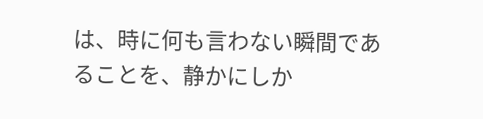は、時に何も言わない瞬間であることを、静かにしか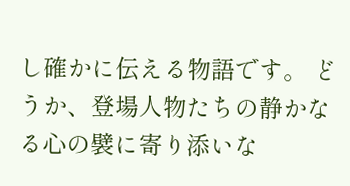し確かに伝える物語です。 どうか、登場人物たちの静かなる心の襞に寄り添いな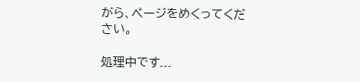がら、ページをめくってください。

処理中です...